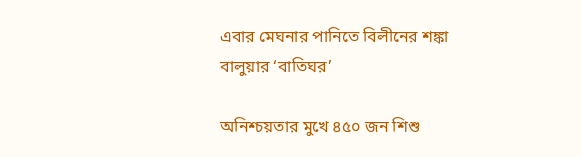এবার মেঘনার পানিতে বিলীনের শঙ্কা বালুয়ার ‘বাতিঘর’

অনিশ্চয়তার মুখে ৪৫০ জন শিশু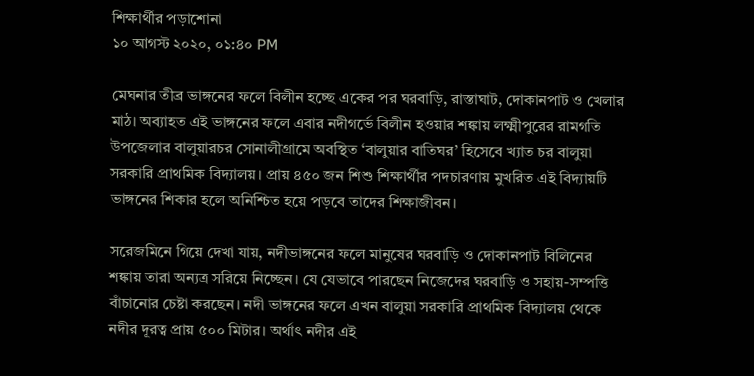শিক্ষার্থীর পড়াশোনা
১০ আগস্ট ২০২০, ০১:৪০ PM

মেঘনার তীব্র ভাঙ্গনের ফলে বিলীন হচ্ছে একের পর ঘরবাড়ি, রাস্তাঘাট, দোকানপাট ও খেলার মাঠ। অব্যাহত এই ভাঙ্গনের ফলে এবার নদীগর্ভে বিলীন হওয়ার শঙ্কায় লক্ষ্মীপুরের রামগতি উপজেলার বালুয়ারচর সোনালীগ্রামে অবস্থিত ‘বালুয়ার বাতিঘর’ হিসেবে খ্যাত চর বালুয়া সরকারি প্রাথমিক বিদ্যালয়। প্রায় ৪৫০ জন শিশু শিক্ষার্থীর পদচারণায় মুখরিত এই বিদ্যায়টি ভাঙ্গনের শিকার হলে অনিশ্চিত হয়ে পড়বে তাদের শিক্ষাজীবন।

সরেজমিনে গিয়ে দেখা যায়, নদীভাঙ্গনের ফলে মানুষের ঘরবাড়ি ও দোকানপাট বিলিনের শঙ্কায় তারা অন্যত্র সরিয়ে নিচ্ছেন। যে যেভাবে পারছেন নিজেদের ঘরবাড়ি ও সহায়-সম্পত্তি বাঁচানোর চেষ্টা করছেন। নদী ভাঙ্গনের ফলে এখন বালুয়া সরকারি প্রাথমিক বিদ্যালয় থেকে নদীর দূরত্ব প্রায় ৫০০ মিটার। অর্থাৎ নদীর এই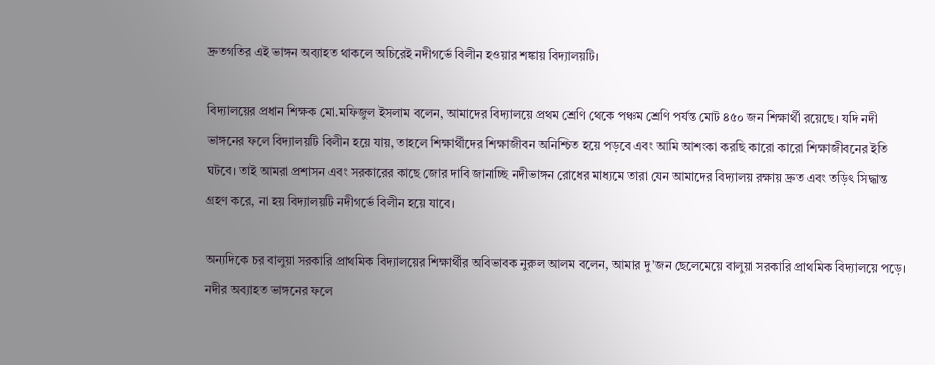দ্রুতগতির এই ভাঙ্গন অব্যাহত থাকলে অচিরেই নদীগর্ভে বিলীন হওয়ার শঙ্কায় বিদ্যালয়টি।

বিদ্যালয়ের প্রধান শিক্ষক মো.মফিজুল ইসলাম বলেন, আমাদের বিদ্যালয়ে প্রথম শ্রেণি থেকে পঞ্চম শ্রেণি পর্যন্ত মোট ৪৫০ জন শিক্ষার্থী রয়েছে। যদি নদী ভাঙ্গনের ফলে বিদ্যালয়টি বিলীন হয়ে যায়, তাহলে শিক্ষার্থীদের শিক্ষাজীবন অনিশ্চিত হয়ে পড়বে এবং আমি আশংকা করছি কারো কারো শিক্ষাজীবনের ইতি ঘটবে। তাই আমরা প্রশাসন এবং সরকারের কাছে জোর দাবি জানাচ্ছি নদীভাঙ্গন রোধের মাধ্যমে তারা যেন আমাদের বিদ্যালয় রক্ষায় দ্রুত এবং তড়িৎ সিদ্ধান্ত গ্রহণ করে, না হয় বিদ্যালয়টি নদীগর্ভে বিলীন হয়ে যাবে।

অন্যদিকে চর বালুয়া সরকারি প্রাথমিক বিদ্যালয়ের শিক্ষার্থীর অবিভাবক নুরুল আলম বলেন, আমার দু’জন ছেলেমেয়ে বালুয়া সরকারি প্রাথমিক বিদ্যালয়ে পড়ে। নদীর অব্যাহত ভাঙ্গনের ফলে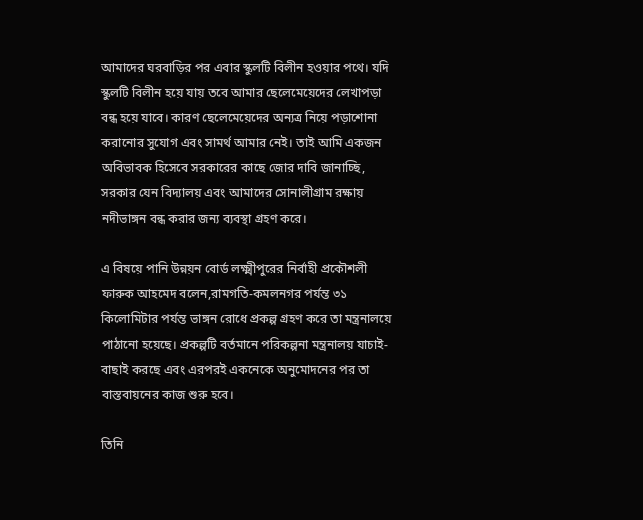আমাদের ঘরবাড়ির পর এবার স্কুলটি বিলীন হওয়ার পথে। যদি স্কুলটি বিলীন হয়ে যায় তবে আমার ছেলেমেয়েদের লেখাপড়া বন্ধ হয়ে যাবে। কারণ ছেলেমেয়েদের অন্যত্র নিয়ে পড়াশোনা করানোর সুযোগ এবং সামর্থ আমার নেই। তাই আমি একজন অবিভাবক হিসেবে সরকারের কাছে জোর দাবি জানাচ্ছি, সরকার যেন বিদ্যালয় এবং আমাদের সোনালীগ্রাম রক্ষায় নদীভাঙ্গন বন্ধ করার জন্য ব্যবস্থা গ্রহণ করে।

এ বিষয়ে পানি উন্নয়ন বোর্ড লক্ষ্মীপুরের নির্বাহী প্রকৌশলী ফারুক আহমেদ বলেন,রামগতি-কমলনগর পর্যন্ত ৩১ কিলোমিটার পর্যন্ত ভাঙ্গন রোধে প্রকল্প গ্রহণ করে তা মন্ত্রনালয়ে পাঠানো হয়েছে। প্রকল্পটি বর্তমানে পরিকল্পনা মন্ত্রনালয় যাচাই-বাছাই করছে এবং এরপরই একনেকে অনুমোদনের পর তা বাস্তবায়নের কাজ শুরু হবে।

তিনি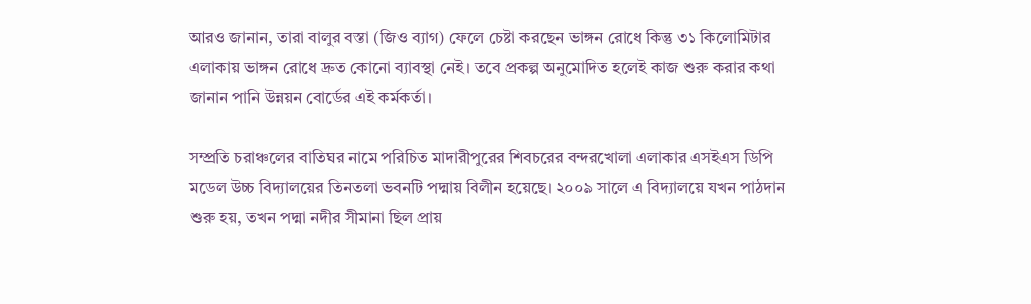আরও জানান, তারা বালুর বস্তা (জিও ব্যাগ) ফেলে চেষ্টা করছেন ভাঙ্গন রোধে কিন্তু ৩১ কিলোমিটার এলাকায় ভাঙ্গন রোধে দ্রুত কোনো ব্যাবস্থা নেই। তবে প্রকল্প অনুমোদিত হলেই কাজ শুরু করার কথা জানান পানি উন্নয়ন বোর্ডের এই কর্মকর্তা।

সম্প্রতি চরাঞ্চলের বাতিঘর নামে পরিচিত মাদারীপুরের শিবচরের বন্দরখোলা এলাকার এসইএস ডিপি মডেল উচ্চ বিদ্যালয়ের তিনতলা ভবনটি পদ্মায় বিলীন হয়েছে। ২০০৯ সালে এ বিদ্যালয়ে যখন পাঠদান শুরু হয়, তখন পদ্মা নদীর সীমানা ছিল প্রায়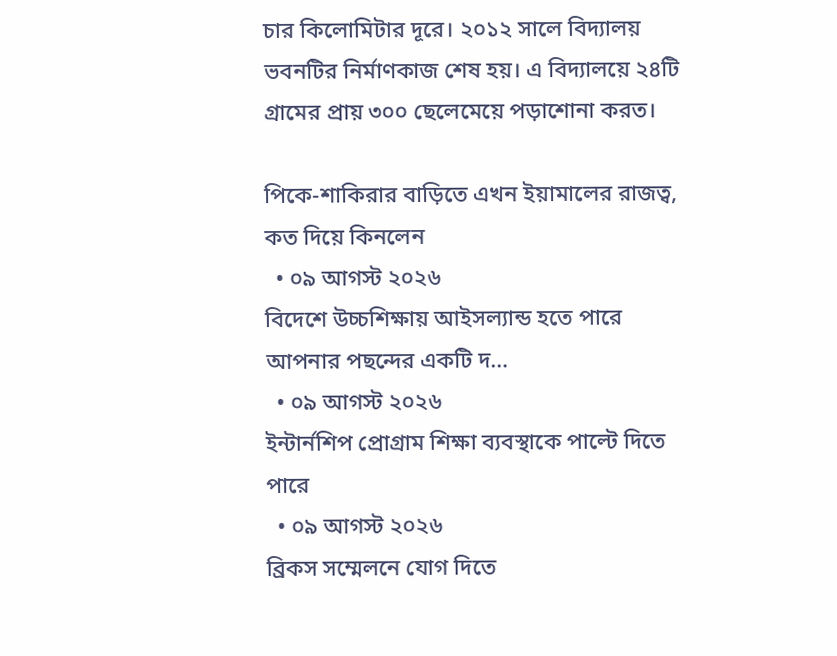চার কিলোমিটার দূরে। ২০১২ সালে বিদ্যালয় ভবনটির নির্মাণকাজ শেষ হয়। এ বিদ্যালয়ে ২৪টি গ্রামের প্রায় ৩০০ ছেলেমেয়ে পড়াশোনা করত।

পিকে-শাকিরার বাড়িতে এখন ইয়ামালের রাজত্ব, কত দিয়ে কিনলেন
  • ০৯ আগস্ট ২০২৬
বিদেশে উচ্চশিক্ষায় আইসল্যান্ড হতে পারে আপনার পছন্দের একটি দ…
  • ০৯ আগস্ট ২০২৬
ইন্টার্নশিপ প্রোগ্রাম শিক্ষা ব্যবস্থাকে পাল্টে দিতে পারে
  • ০৯ আগস্ট ২০২৬
ব্রিকস সম্মেলনে যোগ দিতে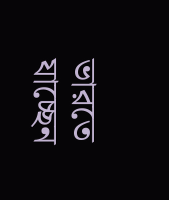ভারতে যাচ্ছেন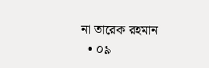না তারেক রহমান
  • ০৯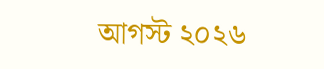আগস্ট ২০২৬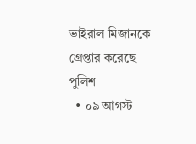ভাইরাল মিজানকে গ্রেপ্তার করেছে পুলিশ
  • ০৯ আগস্ট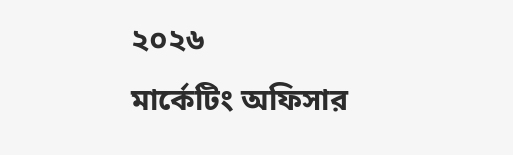২০২৬
মার্কেটিং অফিসার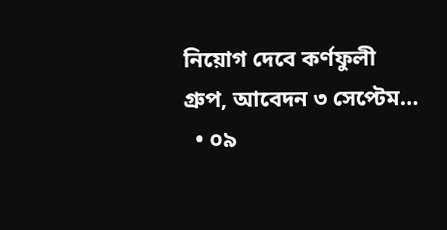নিয়োগ দেবে কর্ণফুলী গ্রুপ, আবেদন ৩ সেপ্টেম…
  • ০৯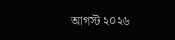আগস্ট ২০২৬